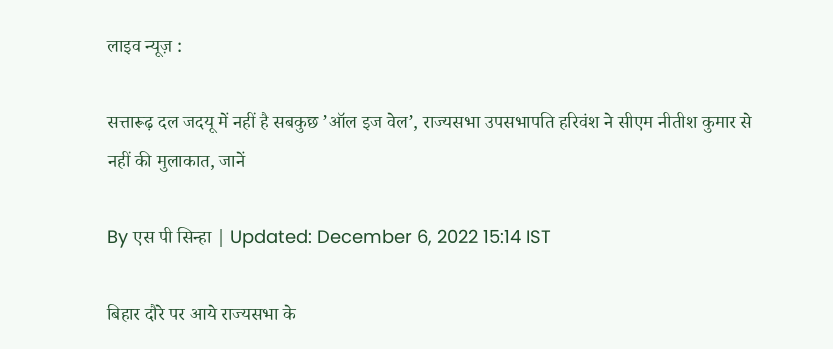लाइव न्यूज़ :

सत्तारूढ़ दल जदयू में नहीं है सबकुछ ’ऑल इज वेल’, राज्यसभा उपसभापति हरिवंश ने सीएम नीतीश कुमार से नहीं की मुलाकात, जानें

By एस पी सिन्हा | Updated: December 6, 2022 15:14 IST

बिहार दौरे पर आये राज्यसभा के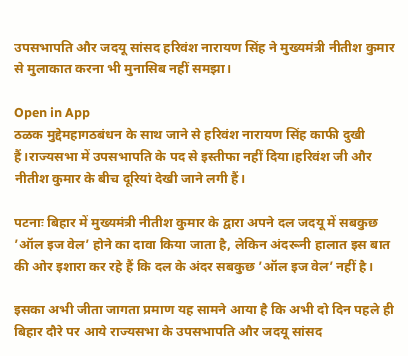उपसभापति और जदयू सांसद हरिवंश नारायण सिंह ने मुख्यमंत्री नीतीश कुमार से मुलाकात करना भी मुनासिब नहीं समझा।

Open in App
ठळक मुद्देमहागठबंधन के साथ जाने से हरिवंश नारायण सिंह काफी दुखी हैं।राज्यसभा में उपसभापति के पद से इस्तीफा नहीं दिया।हरिवंश जी और नीतीश कुमार के बीच दूरियां देखी जाने लगी हैं।

पटनाः बिहार में मुख्यमंत्री नीतीश कुमार के द्वारा अपने दल जदयू में सबकुछ ’ऑल इज वेल’ होने का दावा किया जाता है, लेकिन अंदरूनी हालात इस बात की ओर इशारा कर रहे हैं कि दल के अंदर सबकुछ ’ऑल इज वेल’ नहीं है।

इसका अभी जीता जागता प्रमाण यह सामने आया है कि अभी दो दिन पहले ही बिहार दौरे पर आये राज्यसभा के उपसभापति और जदयू सांसद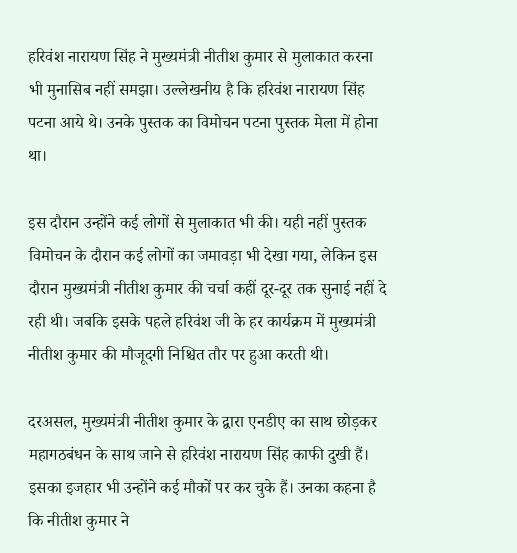हरिवंश नारायण सिंह ने मुख्यमंत्री नीतीश कुमार से मुलाकात करना भी मुनासिब नहीं समझा। उल्लेखनीय है कि हरिवंश नारायण सिंह पटना आये थे। उनके पुस्तक का विमोचन पटना पुस्तक मेला में होना था।

इस दौरान उन्होंने कई लोगों से मुलाकात भी की। यही नहीं पुस्तक विमोचन के दौरान कई लोगों का जमावड़ा भी देखा गया, लेकिन इस दौरान मुख्यमंत्री नीतीश कुमार की चर्चा कहीं दूर-दूर तक सुनाई नहीं दे रही थी। जबकि इसके पहले हरिवंश जी के हर कार्यक्रम में मुख्यमंत्री नीतीश कुमार की मौजूदगी निश्चित तौर पर हुआ करती थी।

दरअसल, मुख्यमंत्री नीतीश कुमार के द्वारा एनडीए का साथ छोड़कर महागठबंधन के साथ जाने से हरिवंश नारायण सिंह काफी दुखी हैं। इसका इजहार भी उन्होंने कई मौकों पर कर चुके हैं। उनका कहना है कि नीतीश कुमार ने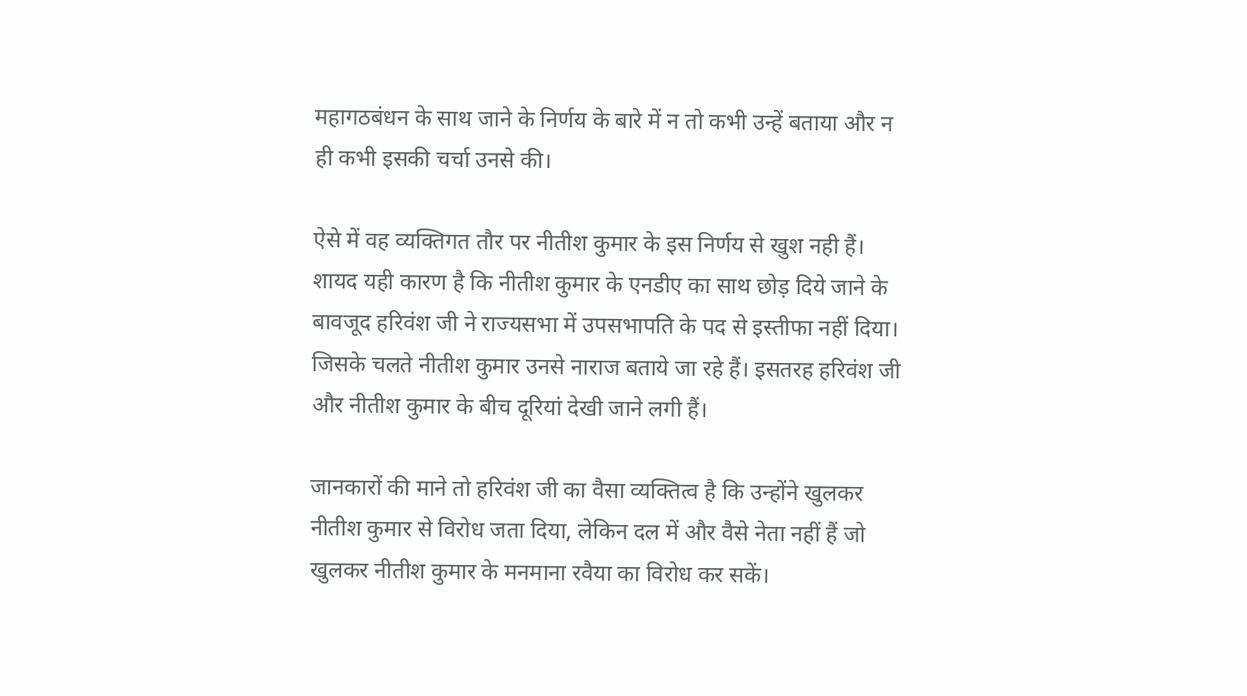महागठबंधन के साथ जाने के निर्णय के बारे में न तो कभी उन्हें बताया और न ही कभी इसकी चर्चा उनसे की।

ऐसे में वह व्यक्तिगत तौर पर नीतीश कुमार के इस निर्णय से खुश नही हैं। शायद यही कारण है कि नीतीश कुमार के एनडीए का साथ छोड़ दिये जाने के बावजूद हरिवंश जी ने राज्यसभा में उपसभापति के पद से इस्तीफा नहीं दिया। जिसके चलते नीतीश कुमार उनसे नाराज बताये जा रहे हैं। इसतरह हरिवंश जी और नीतीश कुमार के बीच दूरियां देखी जाने लगी हैं।

जानकारों की माने तो हरिवंश जी का वैसा व्यक्तित्व है कि उन्होंने खुलकर नीतीश कुमार से विरोध जता दिया, लेकिन दल में और वैसे नेता नहीं हैं जो खुलकर नीतीश कुमार के मनमाना रवैया का विरोध कर सकें।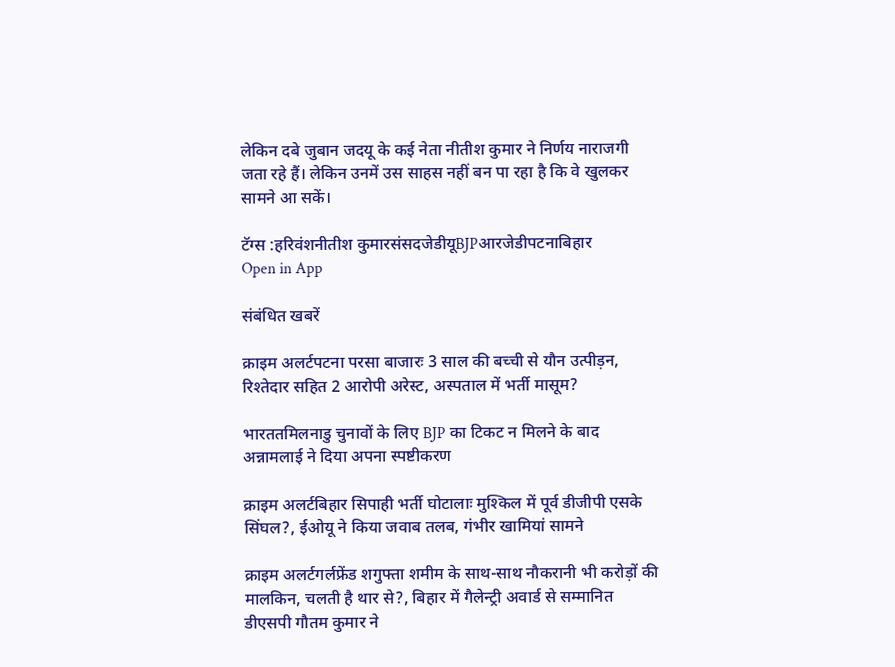लेकिन दबे जुबान जदयू के कई नेता नीतीश कुमार ने निर्णय नाराजगी जता रहे हैं। लेकिन उनमें उस साहस नहीं बन पा रहा है कि वे खुलकर सामने आ सकें।

टॅग्स :हरिवंशनीतीश कुमारसंसदजेडीयूBJPआरजेडीपटनाबिहार
Open in App

संबंधित खबरें

क्राइम अलर्टपटना परसा बाजारः 3 साल की बच्ची से यौन उत्पीड़न, रिश्तेदार सहित 2 आरोपी अरेस्ट, अस्पताल में भर्ती मासूम?

भारततमिलनाडु चुनावों के लिए BJP का टिकट न मिलने के बाद अन्नामलाई ने दिया अपना स्पष्टीकरण

क्राइम अलर्टबिहार सिपाही भर्ती घोटालाः मुश्किल में पूर्व डीजीपी एसके सिंघल?, ईओयू ने किया जवाब तलब, गंभीर खामियां सामने

क्राइम अलर्टगर्लफ्रेंड शगुफ्ता शमीम के साथ-साथ नौकरानी भी करोड़ों की मालकिन, चलती है थार से?, बिहार में गैलेन्ट्री अवार्ड से सम्मानित डीएसपी गौतम कुमार ने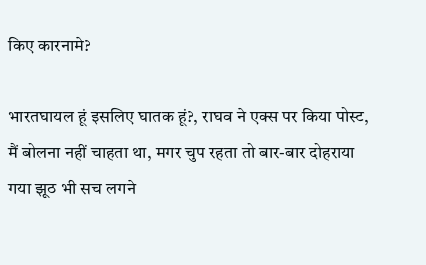किए कारनामे?

भारतघायल हूं इसलिए घातक हूं?, राघव ने एक्स पर किया पोस्ट, मैं बोलना नहीं चाहता था, मगर चुप रहता तो बार-बार दोहराया गया झूठ भी सच लगने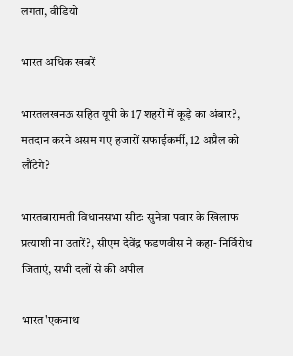लगता, वीडियो

भारत अधिक खबरें

भारतलखनऊ सहित यूपी के 17 शहरों में कूड़े का अंबार?, मतदान करने असम गए हजारों सफाईकर्मी, 12 अप्रैल को लौंटेगे?

भारतबारामती विधानसभा सीटः सुनेत्रा पवार के खिलाफ प्रत्याशी ना उतारें?, सीएम देवेंद्र फडणवीस ने कहा- निर्विरोध जिताएं, सभी दलों से की अपील

भारत'एकनाथ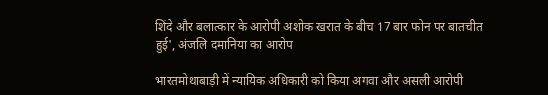शिंदे और बलात्कार के आरोपी अशोक खरात के बीच 17 बार फोन पर बातचीत हुई', अंजलि दमानिया का आरोप

भारतमोथाबाड़ी में न्यायिक अधिकारी को किया अगवा और असली आरोपी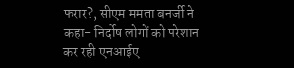फरार?, सीएम ममता बनर्जी ने कहा- निर्दोष लोगों को परेशान कर रही एनआईए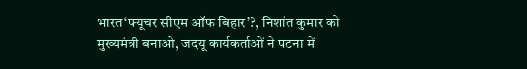भारत‘फ्यूचर सीएम ऑफ बिहार’?, निशांत कुमार को मुख्यमंत्री बनाओ, जदयू कार्यकर्ताओं ने पटना में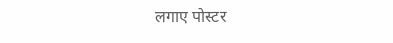लगाए पोस्टर